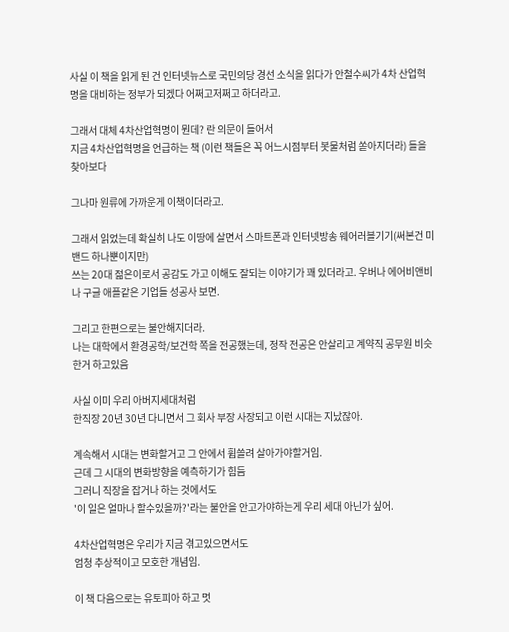사실 이 책을 읽게 된 건 인터넷뉴스로 국민의당 경선 소식을 읽다가 안철수씨가 4차 산업혁명을 대비하는 정부가 되겠다 어쩌고저쩌고 하더라고.

그래서 대체 4차산업혁명이 뭔데? 란 의문이 들어서
지금 4차산업혁명을 언급하는 책 (이런 책들은 꼭 어느시점부터 봇물처럼 쏟아지더라) 들을 찾아보다

그나마 원류에 가까운게 이책이더라고.

그래서 읽었는데 확실히 나도 이땅에 살면서 스마트폰과 인터넷방송 웨어러블기기(써본건 미밴드 하나뿐이지만)
쓰는 20대 젊은이로서 공감도 가고 이해도 잘되는 이야기가 꽤 있더라고. 우버나 에어비앤비나 구글 애플같은 기업들 성공사 보면.

그리고 한편으로는 불안해지더라.
나는 대학에서 환경공학/보건학 쪽을 전공했는데, 정작 전공은 안살리고 계약직 공무원 비슷한거 하고있음

사실 이미 우리 아버지세대처럼
한직장 20년 30년 다니면서 그 회사 부장 사장되고 이런 시대는 지났잖아.

계속해서 시대는 변화할거고 그 안에서 휩쓸려 살아가야할거임.
근데 그 시대의 변화방향을 예측하기가 힘듬
그러니 직장을 잡거나 하는 것에서도
'이 일은 얼마나 할수있을까?'라는 불안을 안고가야하는게 우리 세대 아닌가 싶어.

4차산업혁명은 우리가 지금 겪고있으면서도
엄청 추상적이고 모호한 개념임.

이 책 다음으로는 유토피아 하고 멋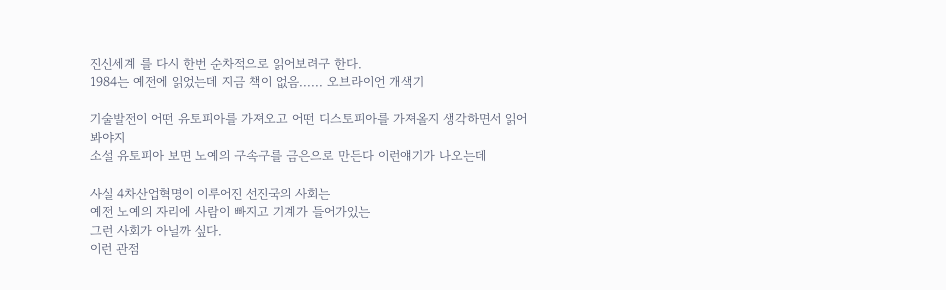진신세계 를 다시 한번 순차적으로 읽어보려구 한다.
1984는 예전에 읽었는데 지금 책이 없음...... 오브라이언 개색기

기술발전이 어떤 유토피아를 가져오고 어떤 디스토피아를 가져올지 생각하면서 읽어봐야지
소설 유토피아 보면 노예의 구속구를 금은으로 만든다 이런얘기가 나오는데

사실 4차산업혁명이 이루어진 선진국의 사회는
예전 노예의 자리에 사람이 빠지고 기계가 들어가있는
그런 사회가 아닐까 싶다.
이런 관점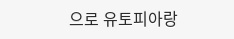으로 유토피아랑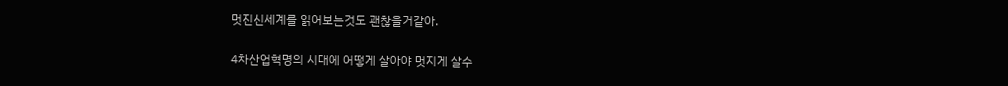멋진신세계를 읽어보는것도 괜찮을거같아.

4차산업혁명의 시대에 어떻게 살아야 멋지게 살수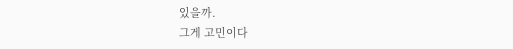있을까.
그게 고민이다